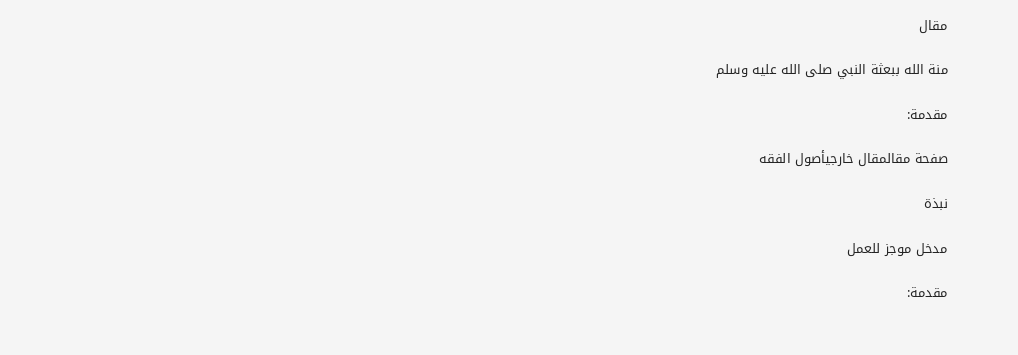مقال

منة الله ببعثة النبي صلى الله عليه وسلم

مقدمة:

صفحة مقالمقال خارجيأصول الفقه

نبذة

مدخل موجز للعمل

مقدمة: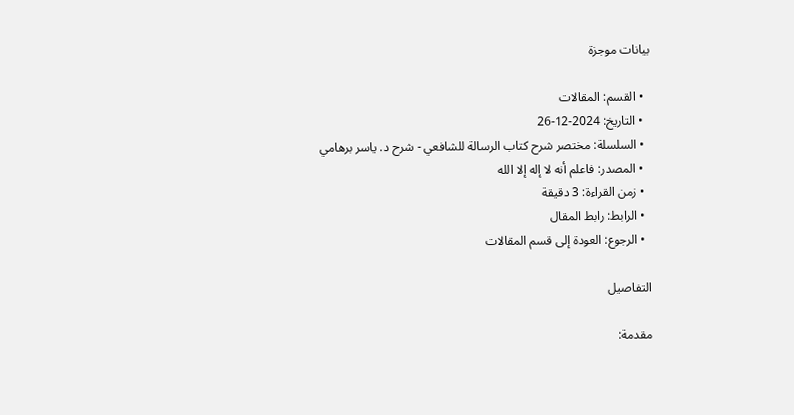بيانات موجزة

  • القسم: المقالات
  • التاريخ: 2024-12-26
  • السلسلة: مختصر شرح كتاب الرسالة للشافعي - شرح د. ياسر برهامي
  • المصدر: فاعلم أنه لا إله إلا الله
  • زمن القراءة: 3 دقيقة
  • الرابط: رابط المقال
  • الرجوع: العودة إلى قسم المقالات

التفاصيل

مقدمة: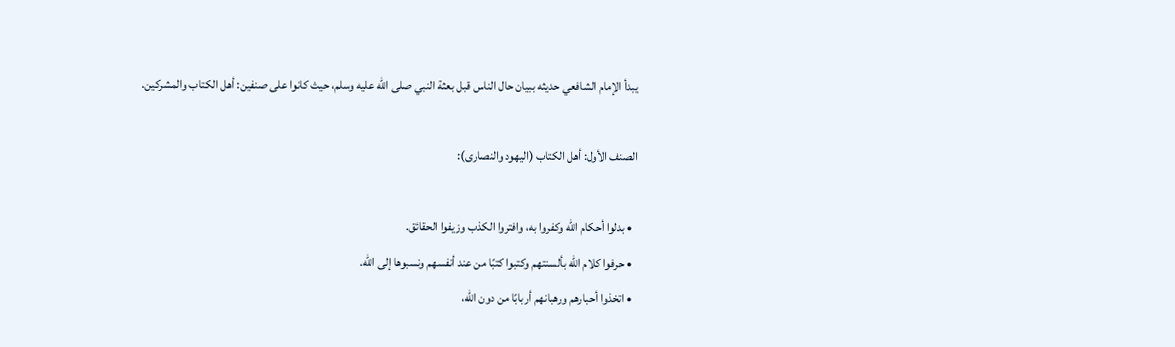يبدأ الإمام الشافعي حديثه ببيان حال الناس قبل بعثة النبي صلى الله عليه وسلم، حيث كانوا على صنفين: أهل الكتاب والمشركين.

الصنف الأول: أهل الكتاب (اليهود والنصارى):

  • بدلوا أحكام الله وكفروا به، وافتروا الكذب وزيفوا الحقائق.
  • حرفوا كلام الله بألسنتهم وكتبوا كتبًا من عند أنفسهم ونسبوها إلى الله.
  • اتخذوا أحبارهم ورهبانهم أربابًا من دون الله،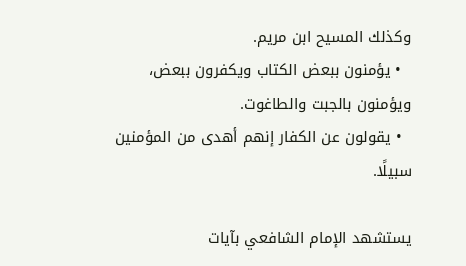وكذلك المسيح ابن مريم.
  • يؤمنون ببعض الكتاب ويكفرون ببعض، ويؤمنون بالجبت والطاغوت.
  • يقولون عن الكفار إنهم أهدى من المؤمنين سبيلًا.

يستشهد الإمام الشافعي بآيات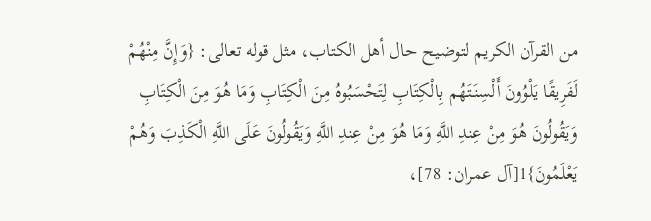من القرآن الكريم لتوضيح حال أهل الكتاب، مثل قوله تعالى: {وَإِنَّ مِنْهُمْ لَفَرِيقًا يَلْوُونَ أَلْسِنَتَهُم بِالْكِتَابِ لِتَحْسَبُوهُ مِنَ الْكِتَابِ وَمَا هُوَ مِنَ الْكِتَابِ وَيَقُولُونَ هُوَ مِنْ عِندِ اللَّهِ وَمَا هُوَ مِنْ عِندِ اللَّهِ وَيَقُولُونَ عَلَى اللَّهِ الْكَذِبَ وَهُمْ يَعْلَمُونَ}1[آل عمران: 78]،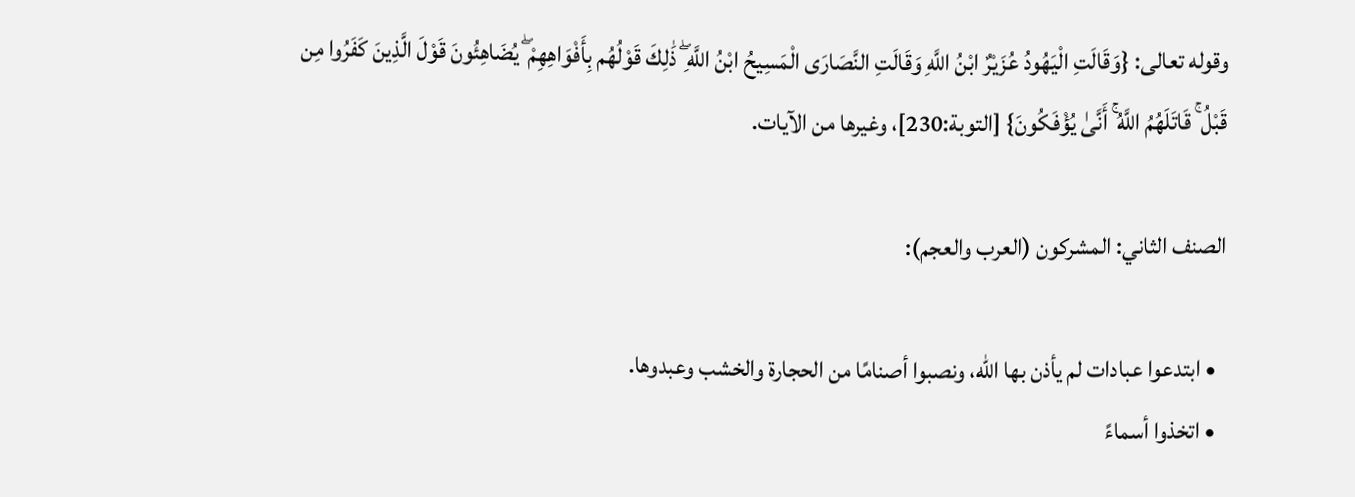وقوله تعالى: {وَقَالَتِ الْيَهُودُ عُزَيْرٌ ابْنُ اللَّهِ وَقَالَتِ النَّصَارَى الْمَسِيحُ ابْنُ اللَّهِ ۖ ذَٰلِكَ قَوْلُهُم بِأَفْوَاهِهِمْ ۖ يُضَاهِئُونَ قَوْلَ الَّذِينَ كَفَرُوا مِن قَبْلُ ۚ قَاتَلَهُمُ اللَّهُ ۚ أَنَّىٰ يُؤْفَكُونَ} [التوبة:230]، وغيرها من الآيات.

الصنف الثاني: المشركون (العرب والعجم):

  • ابتدعوا عبادات لم يأذن بها الله، ونصبوا أصنامًا من الحجارة والخشب وعبدوها.
  • اتخذوا أسماءً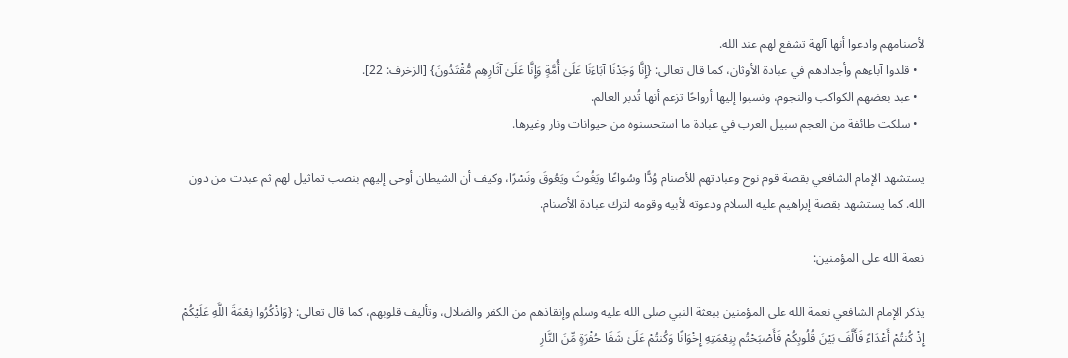لأصنامهم وادعوا أنها آلهة تشفع لهم عند الله.
  • قلدوا آباءهم وأجدادهم في عبادة الأوثان، كما قال تعالى: {إِنَّا وَجَدْنَا آبَاءَنَا عَلَىٰ أُمَّةٍ وَإِنَّا عَلَىٰ آثَارِهِم مُّقْتَدُونَ} [الزخرف: 22].
  • عبد بعضهم الكواكب والنجوم، ونسبوا إليها أرواحًا تزعم أنها تُدبر العالم.
  • سلكت طائفة من العجم سبيل العرب في عبادة ما استحسنوه من حيوانات ونار وغيرها.

يستشهد الإمام الشافعي بقصة قوم نوح وعبادتهم للأصنام وُدًّا وسُواعًا ويَغُوثَ ويَعُوقَ ونَسْرًا، وكيف أن الشيطان أوحى إليهم بنصب تماثيل لهم ثم عبدت من دون الله. كما يستشهد بقصة إبراهيم عليه السلام ودعوته لأبيه وقومه لترك عبادة الأصنام.

نعمة الله على المؤمنين:

يذكر الإمام الشافعي نعمة الله على المؤمنين ببعثة النبي صلى الله عليه وسلم وإنقاذهم من الكفر والضلال، وتأليف قلوبهم، كما قال تعالى: {وَاذْكُرُوا نِعْمَةَ اللَّهِ عَلَيْكُمْ إِذْ كُنتُمْ أَعْدَاءً فَأَلَّفَ بَيْنَ قُلُوبِكُمْ فَأَصْبَحْتُم بِنِعْمَتِهِ إِخْوَانًا وَكُنتُمْ عَلَىٰ شَفَا حُفْرَةٍ مِّنَ النَّارِ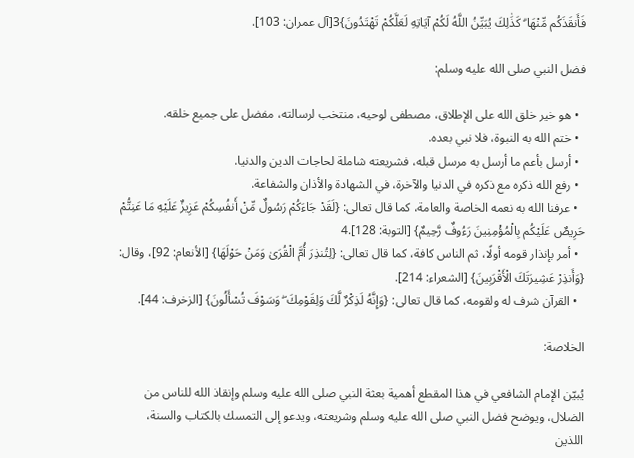فَأَنقَذَكُم مِّنْهَا ۗ كَذَٰلِكَ يُبَيِّنُ اللَّهُ لَكُمْ آيَاتِهِ لَعَلَّكُمْ تَهْتَدُونَ}3[آل عمران: 103].

فضل النبي صلى الله عليه وسلم:

  • هو خير خلق الله على الإطلاق، مصطفى لوحيه، منتخب لرسالته، مفضل على جميع خلقه.
  • ختم الله به النبوة، فلا نبي بعده.
  • أرسل بأعم ما أرسل به مرسل قبله، فشريعته شاملة لحاجات الدين والدنيا.
  • رفع الله ذكره مع ذكره في الدنيا والآخرة، في الشهادة والأذان والشفاعة.
  • عرفنا الله به نعمه الخاصة والعامة، كما قال تعالى: {لَقَدْ جَاءَكُمْ رَسُولٌ مِّنْ أَنفُسِكُمْ عَزِيزٌ عَلَيْهِ مَا عَنِتُّمْ حَرِيصٌ عَلَيْكُم بِالْمُؤْمِنِينَ رَءُوفٌ رَّحِيمٌ} [التوبة: 128].4
  • أمر بإنذار قومه أولًا، ثم الناس كافة، كما قال تعالى: {لِتُنذِرَ أُمَّ الْقُرَىٰ وَمَنْ حَوْلَهَا} [الأنعام: 92]، وقال: {وَأَنذِرْ عَشِيرَتَكَ الْأَقْرَبِينَ} [الشعراء: 214].
  • القرآن شرف له ولقومه، كما قال تعالى: {وَإِنَّهُ لَذِكْرٌ لَّكَ وَلِقَوْمِكَ ۖ وَسَوْفَ تُسْأَلُونَ} [الزخرف: 44].

الخلاصة:

يُبيّن الإمام الشافعي في هذا المقطع أهمية بعثة النبي صلى الله عليه وسلم وإنقاذ الله للناس من الضلال، ويوضح فضل النبي صلى الله عليه وسلم وشريعته، ويدعو إلى التمسك بالكتاب والسنة، اللذين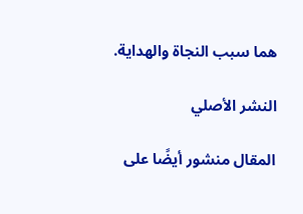هما سبب النجاة والهداية.

النشر الأصلي

المقال منشور أيضًا على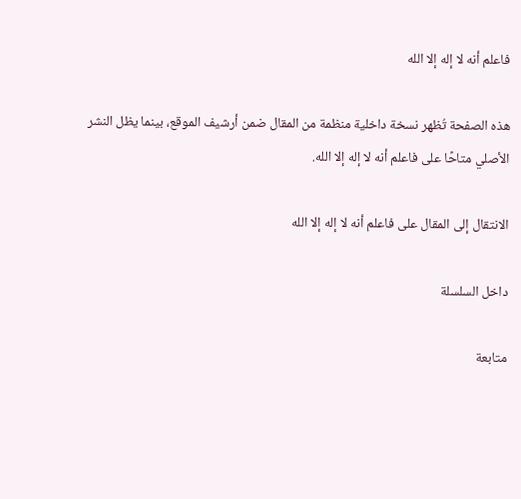فاعلم أنه لا إله إلا الله

هذه الصفحة تُظهر نسخة داخلية منظمة من المقال ضمن أرشيف الموقع، بينما يظل النشر الأصلي متاحًا على فاعلم أنه لا إله إلا الله.

الانتقال إلى المقال على فاعلم أنه لا إله إلا الله

داخل السلسلة

متابعة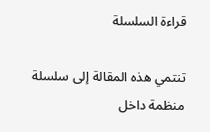قراءة السلسلة

تنتمي هذه المقالة إلى سلسلة منظمة داخل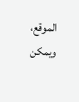الموقع، ويمكن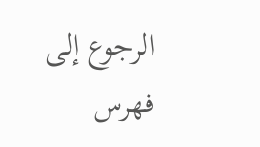الرجوع إلى فهرس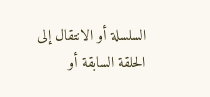السلسلة أو الانتقال إلى الحلقة السابقة أو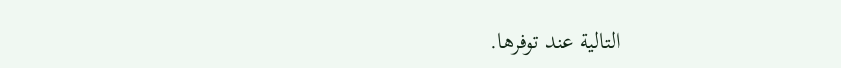التالية عند توفرها.